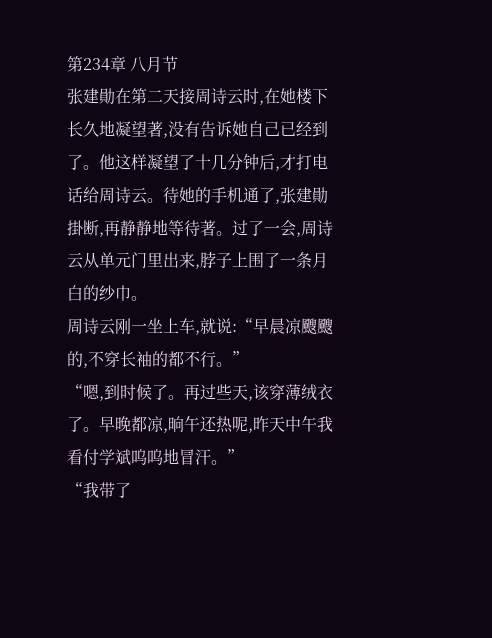第234章 八月节
张建勛在第二天接周诗云时,在她楼下长久地凝望著,没有告诉她自己已经到了。他这样凝望了十几分钟后,才打电话给周诗云。待她的手机通了,张建勛掛断,再静静地等待著。过了一会,周诗云从单元门里出来,脖子上围了一条月白的纱巾。
周诗云刚一坐上车,就说:“早晨凉颼颼的,不穿长袖的都不行。”
“嗯,到时候了。再过些天,该穿薄绒衣了。早晚都凉,晌午还热呢,昨天中午我看付学斌呜呜地冒汗。”
“我带了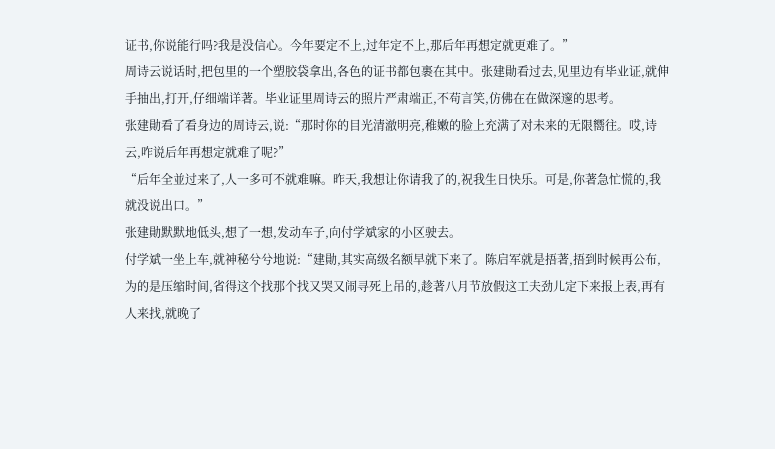证书,你说能行吗?我是没信心。今年要定不上,过年定不上,那后年再想定就更难了。”
周诗云说话时,把包里的一个塑胶袋拿出,各色的证书都包裹在其中。张建勛看过去,见里边有毕业证,就伸手抽出,打开,仔细端详著。毕业证里周诗云的照片严肃端正,不苟言笑,仿佛在在做深邃的思考。
张建勛看了看身边的周诗云,说:“那时你的目光清澈明亮,稚嫩的脸上充满了对未来的无限嚮往。哎,诗云,咋说后年再想定就难了呢?”
“后年全並过来了,人一多可不就难嘛。昨天,我想让你请我了的,祝我生日快乐。可是,你著急忙慌的,我就没说出口。”
张建勛默默地低头,想了一想,发动车子,向付学斌家的小区驶去。
付学斌一坐上车,就神秘兮兮地说:“建勛,其实高级名额早就下来了。陈启军就是捂著,捂到时候再公布,为的是压缩时间,省得这个找那个找又哭又闹寻死上吊的,趁著八月节放假这工夫劲儿定下来报上表,再有人来找,就晚了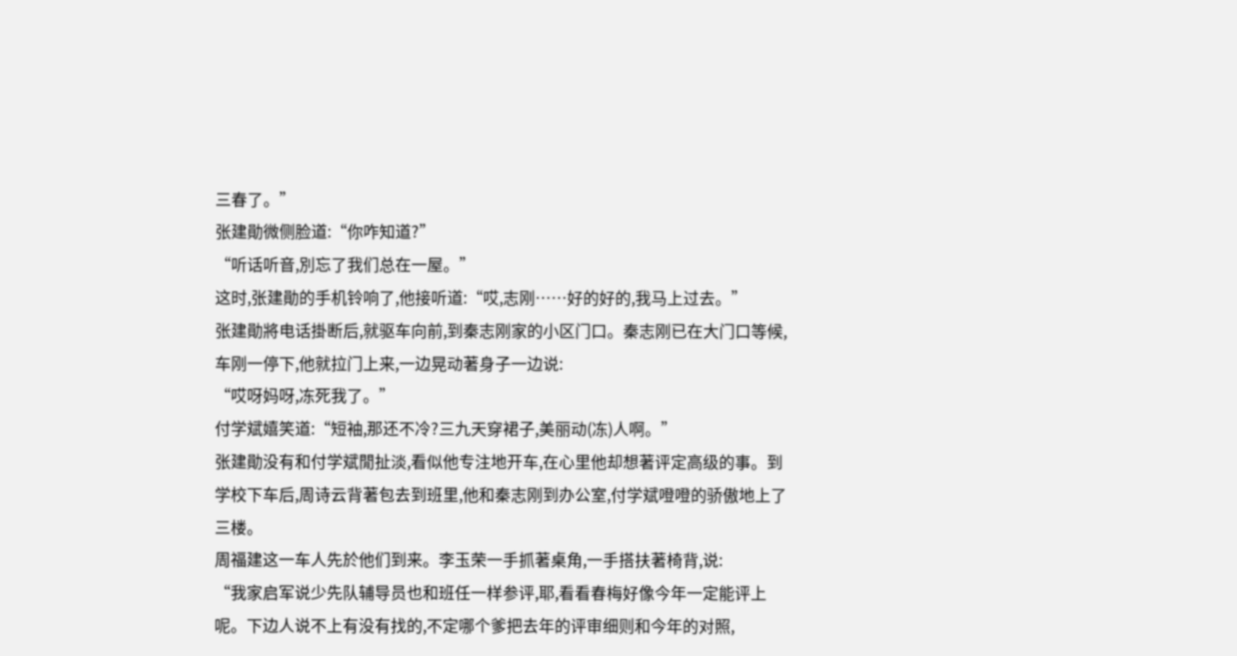三春了。”
张建勛微侧脸道:“你咋知道?”
“听话听音,別忘了我们总在一屋。”
这时,张建勛的手机铃响了,他接听道:“哎,志刚……好的好的,我马上过去。”
张建勛將电话掛断后,就驱车向前,到秦志刚家的小区门口。秦志刚已在大门口等候,车刚一停下,他就拉门上来,一边晃动著身子一边说:
“哎呀妈呀,冻死我了。”
付学斌嬉笑道:“短袖,那还不冷?三九天穿裙子,美丽动(冻)人啊。”
张建勛没有和付学斌閒扯淡,看似他专注地开车,在心里他却想著评定高级的事。到学校下车后,周诗云背著包去到班里,他和秦志刚到办公室,付学斌噔噔的骄傲地上了三楼。
周福建这一车人先於他们到来。李玉荣一手抓著桌角,一手搭扶著椅背,说:
“我家启军说少先队辅导员也和班任一样参评,耶,看看春梅好像今年一定能评上呢。下边人说不上有没有找的,不定哪个爹把去年的评审细则和今年的对照,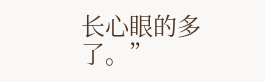长心眼的多了。”